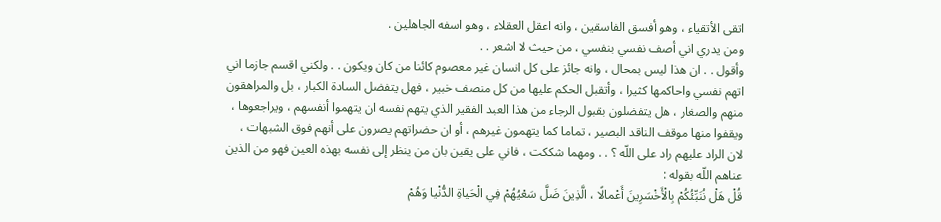اتقى الأتقياء ، وهو أفسق الفاسقين ، وانه اعقل العقلاء ، وهو اسفه الجاهلين .
ومن يدري اني أصف نفسي بنفسي ، من حيث لا اشعر . .
وأقول . . ان هذا ليس بمحال ، وانه جائز على كل انسان غير معصوم كائنا من كان ويكون . . ولكني اقسم جازما اني اتهم نفسي واحاكمها كثيرا ، وأتقبل الحكم عليها من كل منصف خبير ، فهل يتفضل السادة الكبار ، بل والمراهقون منهم والصغار ، هل يتفضلون بقبول الرجاء من هذا العبد الفقير الذي يتهم نفسه ان يتهموا أنفسهم ، ويراجعوها ، ويقفوا منها موقف الناقد البصير ، تماما كما يتهمون غيرهم ، أو ان حضراتهم يصرون على أنهم فوق الشبهات ، لان الراد عليهم راد على اللّه ؟ . . ومهما شككت ، فاني على يقين بان من ينظر إلى نفسه بهذه العين فهو من الذين عناهم اللّه بقوله :
قُلْ هَلْ نُنَبِّئُكُمْ بِالْأَخْسَرِينَ أَعْمالًا ، الَّذِينَ ضَلَّ سَعْيُهُمْ فِي الْحَياةِ الدُّنْيا وَهُمْ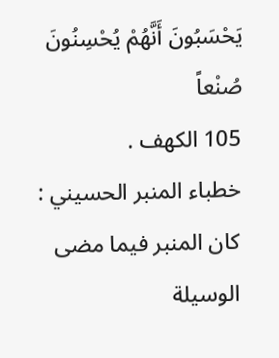يَحْسَبُونَ أَنَّهُمْ يُحْسِنُونَ صُنْعاً
105 الكهف .
خطباء المنبر الحسيني :
كان المنبر فيما مضى الوسيلة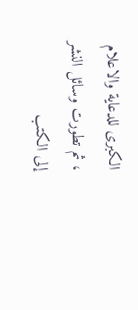الكبرى للدعاية والاعلام ، ثم تطورت وسائل النشر إلى الكتب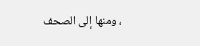، ومنها إلى الصحف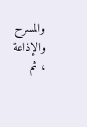والمسرح والإذاعة ، ثم